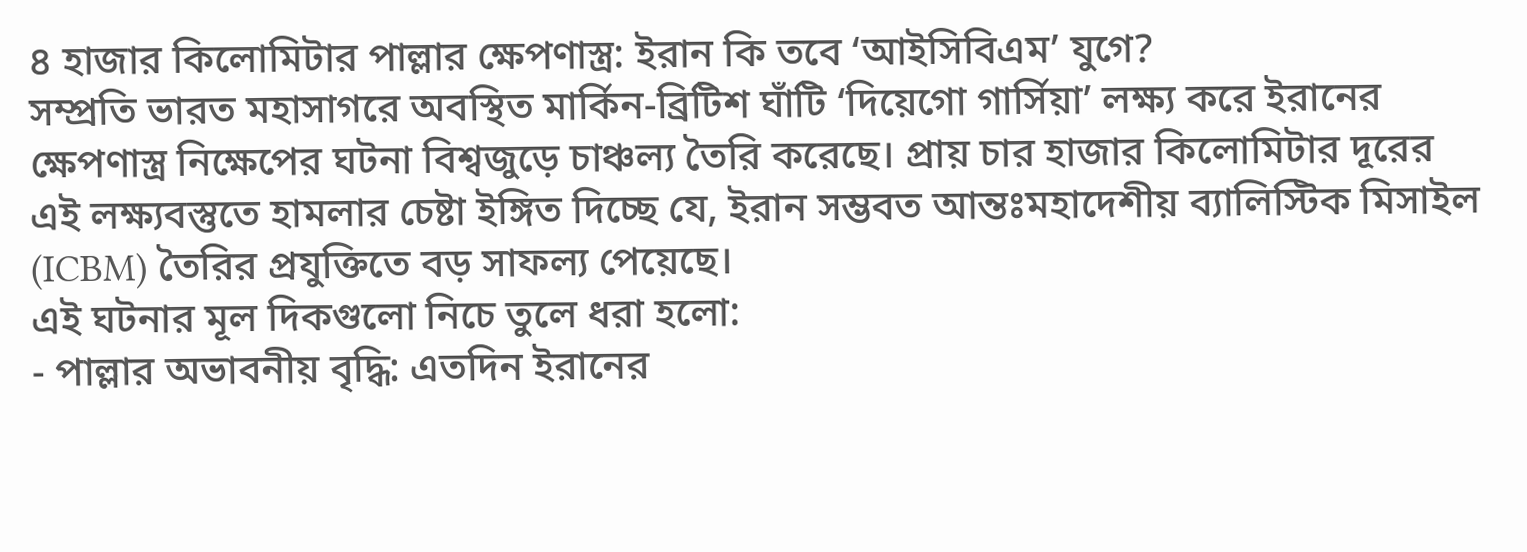৪ হাজার কিলোমিটার পাল্লার ক্ষেপণাস্ত্র: ইরান কি তবে ‘আইসিবিএম’ যুগে?
সম্প্রতি ভারত মহাসাগরে অবস্থিত মার্কিন-ব্রিটিশ ঘাঁটি ‘দিয়েগো গার্সিয়া’ লক্ষ্য করে ইরানের ক্ষেপণাস্ত্র নিক্ষেপের ঘটনা বিশ্বজুড়ে চাঞ্চল্য তৈরি করেছে। প্রায় চার হাজার কিলোমিটার দূরের এই লক্ষ্যবস্তুতে হামলার চেষ্টা ইঙ্গিত দিচ্ছে যে, ইরান সম্ভবত আন্তঃমহাদেশীয় ব্যালিস্টিক মিসাইল (ICBM) তৈরির প্রযুক্তিতে বড় সাফল্য পেয়েছে।
এই ঘটনার মূল দিকগুলো নিচে তুলে ধরা হলো:
- পাল্লার অভাবনীয় বৃদ্ধি: এতদিন ইরানের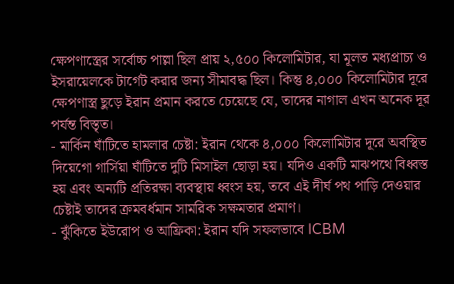ক্ষেপণাস্ত্রের সর্বোচ্চ পাল্লা ছিল প্রায় ২,৫০০ কিলোমিটার, যা মূলত মধ্যপ্রাচ্য ও ইসরায়েলকে টার্গেট করার জন্য সীমাবদ্ধ ছিল। কিন্তু ৪,০০০ কিলোমিটার দূরে ক্ষেপণাস্ত্র ছুড়ে ইরান প্রমান করতে চেয়েছে যে, তাদের নাগাল এখন অনেক দূর পর্যন্ত বিস্তৃত।
- মার্কিন ঘাঁটিতে হামলার চেষ্টা: ইরান থেকে ৪,০০০ কিলোমিটার দূরে অবস্থিত দিয়েগো গার্সিয়া ঘাঁটিতে দুটি মিসাইল ছোড়া হয়। যদিও একটি মাঝপথে বিধ্বস্ত হয় এবং অন্যটি প্রতিরক্ষা ব্যবস্থায় ধ্বংস হয়, তবে এই দীর্ঘ পথ পাড়ি দেওয়ার চেষ্টাই তাদের ক্রমবর্ধমান সামরিক সক্ষমতার প্রমাণ।
- ঝুঁকিতে ইউরোপ ও আফ্রিকা: ইরান যদি সফলভাবে ICBM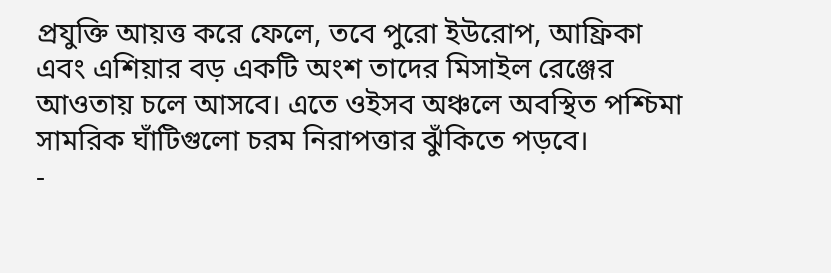প্রযুক্তি আয়ত্ত করে ফেলে, তবে পুরো ইউরোপ, আফ্রিকা এবং এশিয়ার বড় একটি অংশ তাদের মিসাইল রেঞ্জের আওতায় চলে আসবে। এতে ওইসব অঞ্চলে অবস্থিত পশ্চিমা সামরিক ঘাঁটিগুলো চরম নিরাপত্তার ঝুঁকিতে পড়বে।
-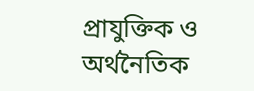প্রাযুক্তিক ও অর্থনৈতিক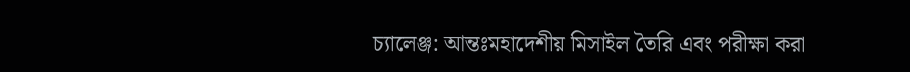চ্যালেঞ্জ: আন্তঃমহাদেশীয় মিসাইল তৈরি এবং পরীক্ষা করা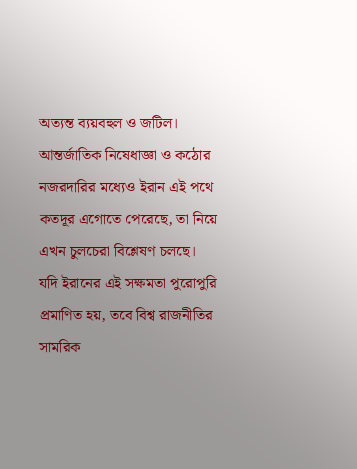অত্যন্ত ব্যয়বহুল ও জটিল। আন্তর্জাতিক নিষেধাজ্ঞা ও কঠোর নজরদারির মধ্যেও ইরান এই পথে কতদূর এগোতে পেরেছে, তা নিয়ে এখন চুলচেরা বিশ্লেষণ চলছে।
যদি ইরানের এই সক্ষমতা পুরোপুরি প্রমাণিত হয়, তবে বিশ্ব রাজনীতির সামরিক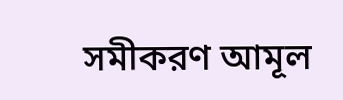সমীকরণ আমূল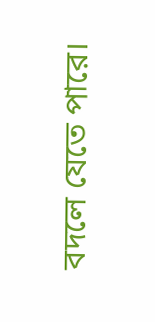বদলে যেতে পারে।